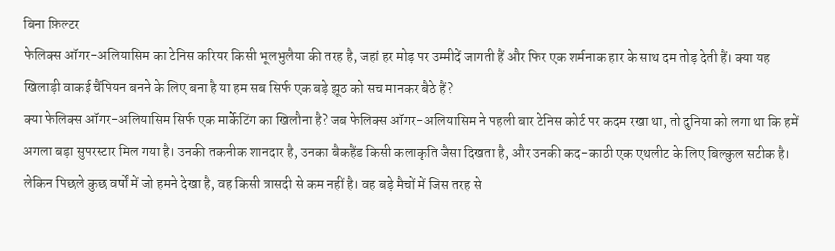बिना फ़िल्टर
फेलिक्स ऑगर-अलियासिम का टेनिस करियर किसी भूलभुलैया की तरह है, जहां हर मोड़ पर उम्मीदें जागती हैं और फिर एक शर्मनाक हार के साथ दम तोड़ देती हैं। क्या यह खिलाड़ी वाकई चैंपियन बनने के लिए बना है या हम सब सिर्फ एक बड़े झूठ को सच मानकर बैठे हैं?
क्या फेलिक्स ऑगर-अलियासिम सिर्फ एक मार्केटिंग का खिलौना है? जब फेलिक्स ऑगर-अलियासिम ने पहली बार टेनिस कोर्ट पर कदम रखा था, तो दुनिया को लगा था कि हमें अगला बड़ा सुपरस्टार मिल गया है। उनकी तकनीक शानदार है, उनका बैकहैंड किसी कलाकृति जैसा दिखता है, और उनकी कद-काठी एक एथलीट के लिए बिल्कुल सटीक है। लेकिन पिछले कुछ वर्षों में जो हमने देखा है, वह किसी त्रासदी से कम नहीं है। वह बड़े मैचों में जिस तरह से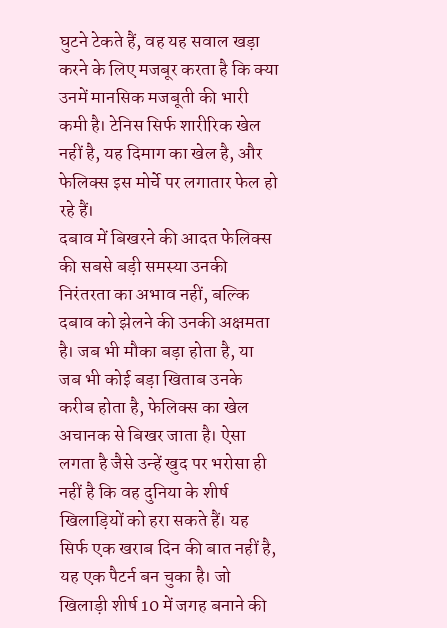घुटने टेकते हैं, वह यह सवाल खड़ा करने के लिए मजबूर करता है कि क्या उनमें मानसिक मजबूती की भारी कमी है। टेनिस सिर्फ शारीरिक खेल नहीं है, यह दिमाग का खेल है, और फेलिक्स इस मोर्चे पर लगातार फेल हो रहे हैं।
दबाव में बिखरने की आदत फेलिक्स की सबसे बड़ी समस्या उनकी निरंतरता का अभाव नहीं, बल्कि दबाव को झेलने की उनकी अक्षमता है। जब भी मौका बड़ा होता है, या जब भी कोई बड़ा खिताब उनके करीब होता है, फेलिक्स का खेल अचानक से बिखर जाता है। ऐसा लगता है जैसे उन्हें खुद पर भरोसा ही नहीं है कि वह दुनिया के शीर्ष खिलाड़ियों को हरा सकते हैं। यह सिर्फ एक खराब दिन की बात नहीं है, यह एक पैटर्न बन चुका है। जो खिलाड़ी शीर्ष 10 में जगह बनाने की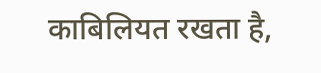काबिलियत रखता है,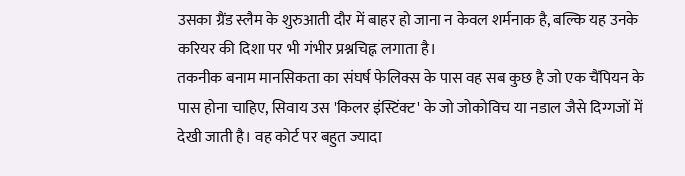उसका ग्रैंड स्लैम के शुरुआती दौर में बाहर हो जाना न केवल शर्मनाक है, बल्कि यह उनके करियर की दिशा पर भी गंभीर प्रश्नचिह्न लगाता है।
तकनीक बनाम मानसिकता का संघर्ष फेलिक्स के पास वह सब कुछ है जो एक चैंपियन के पास होना चाहिए, सिवाय उस 'किलर इंस्टिंक्ट' के जो जोकोविच या नडाल जैसे दिग्गजों में देखी जाती है। वह कोर्ट पर बहुत ज्यादा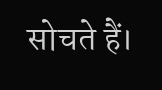सोचते हैं।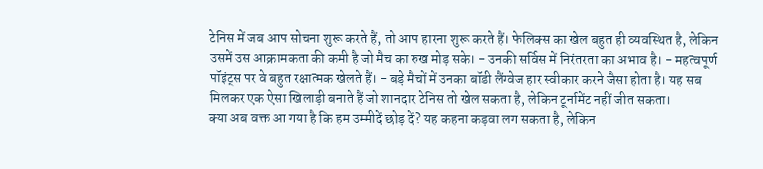टेनिस में जब आप सोचना शुरू करते हैं, तो आप हारना शुरू करते हैं। फेलिक्स का खेल बहुत ही व्यवस्थित है, लेकिन उसमें उस आक्रामकता की कमी है जो मैच का रुख मोड़ सके। - उनकी सर्विस में निरंतरता का अभाव है। - महत्वपूर्ण पॉइंट्स पर वे बहुत रक्षात्मक खेलते हैं। - बड़े मैचों में उनका बॉडी लैंग्वेज हार स्वीकार करने जैसा होता है। यह सब मिलकर एक ऐसा खिलाड़ी बनाते हैं जो शानदार टेनिस तो खेल सकता है, लेकिन टूर्नामेंट नहीं जीत सकता।
क्या अब वक्त आ गया है कि हम उम्मीदें छोड़ दें? यह कहना कड़वा लग सकता है, लेकिन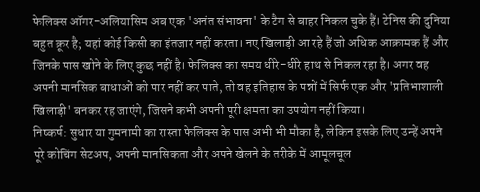फेलिक्स ऑगर-अलियासिम अब एक 'अनंत संभावना' के टैग से बाहर निकल चुके हैं। टेनिस की दुनिया बहुत क्रूर है; यहां कोई किसी का इंतजार नहीं करता। नए खिलाड़ी आ रहे हैं जो अधिक आक्रामक हैं और जिनके पास खोने के लिए कुछ नहीं है। फेलिक्स का समय धीरे-धीरे हाथ से निकल रहा है। अगर वह अपनी मानसिक बाधाओं को पार नहीं कर पाते, तो वह इतिहास के पन्नों में सिर्फ एक और 'प्रतिभाशाली खिलाड़ी' बनकर रह जाएंगे, जिसने कभी अपनी पूरी क्षमता का उपयोग नहीं किया।
निष्कर्ष: सुधार या गुमनामी का रास्ता फेलिक्स के पास अभी भी मौका है, लेकिन इसके लिए उन्हें अपने पूरे कोचिंग सेटअप, अपनी मानसिकता और अपने खेलने के तरीके में आमूलचूल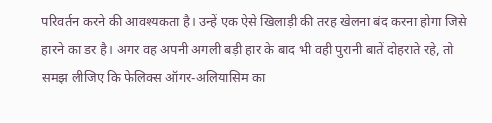परिवर्तन करने की आवश्यकता है। उन्हें एक ऐसे खिलाड़ी की तरह खेलना बंद करना होगा जिसे हारने का डर है। अगर वह अपनी अगली बड़ी हार के बाद भी वही पुरानी बातें दोहराते रहे, तो समझ लीजिए कि फेलिक्स ऑगर-अलियासिम का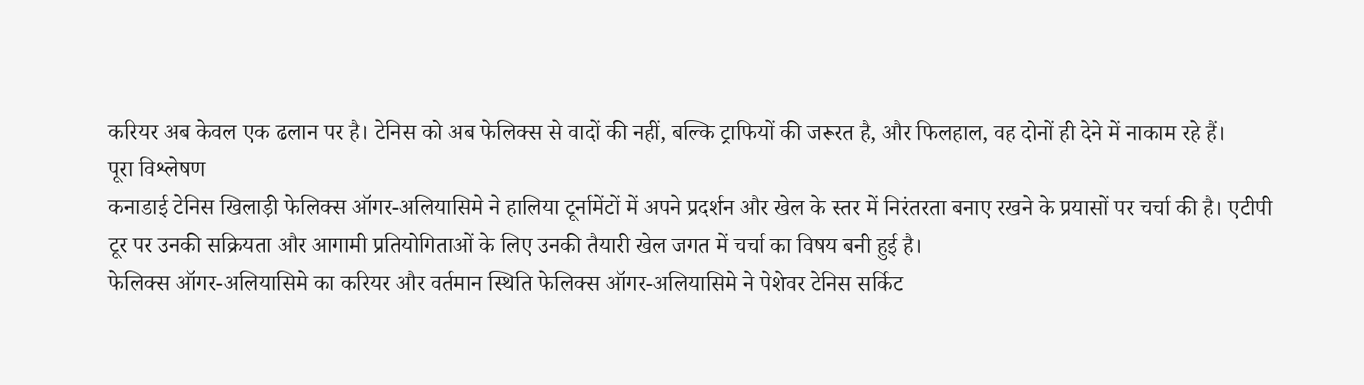करियर अब केवल एक ढलान पर है। टेनिस को अब फेलिक्स से वादों की नहीं, बल्कि ट्राफियों की जरूरत है, और फिलहाल, वह दोनों ही देने में नाकाम रहे हैं।
पूरा विश्लेषण
कनाडाई टेनिस खिलाड़ी फेलिक्स ऑगर-अलियासिमे ने हालिया टूर्नामेंटों में अपने प्रदर्शन और खेल के स्तर में निरंतरता बनाए रखने के प्रयासों पर चर्चा की है। एटीपी टूर पर उनकी सक्रियता और आगामी प्रतियोगिताओं के लिए उनकी तैयारी खेल जगत में चर्चा का विषय बनी हुई है।
फेलिक्स ऑगर-अलियासिमे का करियर और वर्तमान स्थिति फेलिक्स ऑगर-अलियासिमे ने पेशेवर टेनिस सर्किट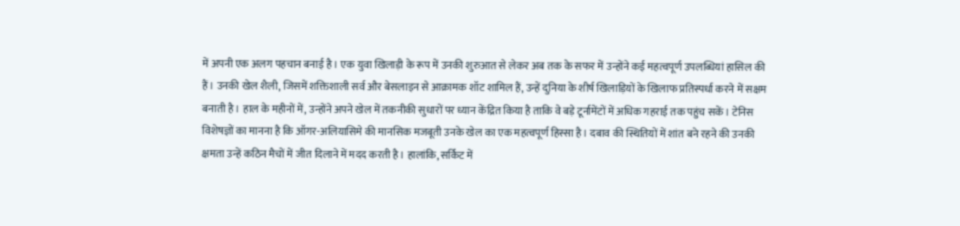में अपनी एक अलग पहचान बनाई है। एक युवा खिलाड़ी के रूप में उनकी शुरुआत से लेकर अब तक के सफर में उन्होंने कई महत्वपूर्ण उपलब्धियां हासिल की हैं। उनकी खेल शैली, जिसमें शक्तिशाली सर्व और बेसलाइन से आक्रामक शॉट शामिल हैं, उन्हें दुनिया के शीर्ष खिलाड़ियों के खिलाफ प्रतिस्पर्धा करने में सक्षम बनाती है। हाल के महीनों में, उन्होंने अपने खेल में तकनीकी सुधारों पर ध्यान केंद्रित किया है ताकि वे बड़े टूर्नामेंटों में अधिक गहराई तक पहुंच सकें। टेनिस विशेषज्ञों का मानना है कि ऑगर-अलियासिमे की मानसिक मजबूती उनके खेल का एक महत्वपूर्ण हिस्सा है। दबाव की स्थितियों में शांत बने रहने की उनकी क्षमता उन्हें कठिन मैचों में जीत दिलाने में मदद करती है। हालांकि, सर्किट में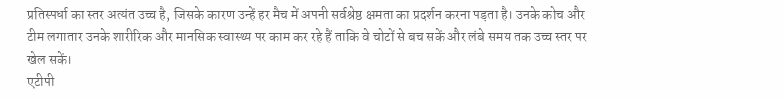प्रतिस्पर्धा का स्तर अत्यंत उच्च है, जिसके कारण उन्हें हर मैच में अपनी सर्वश्रेष्ठ क्षमता का प्रदर्शन करना पड़ता है। उनके कोच और टीम लगातार उनके शारीरिक और मानसिक स्वास्थ्य पर काम कर रहे हैं ताकि वे चोटों से बच सकें और लंबे समय तक उच्च स्तर पर खेल सकें।
एटीपी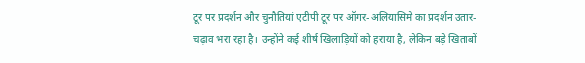टूर पर प्रदर्शन और चुनौतियां एटीपी टूर पर ऑगर-अलियासिमे का प्रदर्शन उतार-चढ़ाव भरा रहा है। उन्होंने कई शीर्ष खिलाड़ियों को हराया है, लेकिन बड़े खिताबों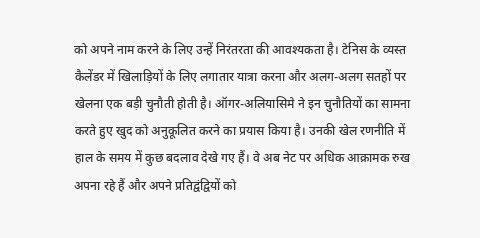को अपने नाम करने के लिए उन्हें निरंतरता की आवश्यकता है। टेनिस के व्यस्त कैलेंडर में खिलाड़ियों के लिए लगातार यात्रा करना और अलग-अलग सतहों पर खेलना एक बड़ी चुनौती होती है। ऑगर-अलियासिमे ने इन चुनौतियों का सामना करते हुए खुद को अनुकूलित करने का प्रयास किया है। उनकी खेल रणनीति में हाल के समय में कुछ बदलाव देखे गए हैं। वे अब नेट पर अधिक आक्रामक रुख अपना रहे हैं और अपने प्रतिद्वंद्वियों को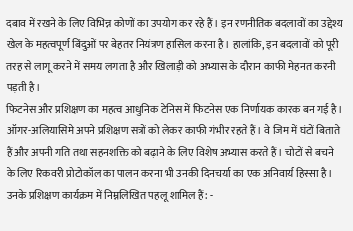दबाव में रखने के लिए विभिन्न कोणों का उपयोग कर रहे हैं। इन रणनीतिक बदलावों का उद्देश्य खेल के महत्वपूर्ण बिंदुओं पर बेहतर नियंत्रण हासिल करना है। हालांकि, इन बदलावों को पूरी तरह से लागू करने में समय लगता है और खिलाड़ी को अभ्यास के दौरान काफी मेहनत करनी पड़ती है।
फिटनेस और प्रशिक्षण का महत्व आधुनिक टेनिस में फिटनेस एक निर्णायक कारक बन गई है। ऑगर-अलियासिमे अपने प्रशिक्षण सत्रों को लेकर काफी गंभीर रहते हैं। वे जिम में घंटों बिताते हैं और अपनी गति तथा सहनशक्ति को बढ़ाने के लिए विशेष अभ्यास करते हैं। चोटों से बचने के लिए रिकवरी प्रोटोकॉल का पालन करना भी उनकी दिनचर्या का एक अनिवार्य हिस्सा है। उनके प्रशिक्षण कार्यक्रम में निम्नलिखित पहलू शामिल हैं: -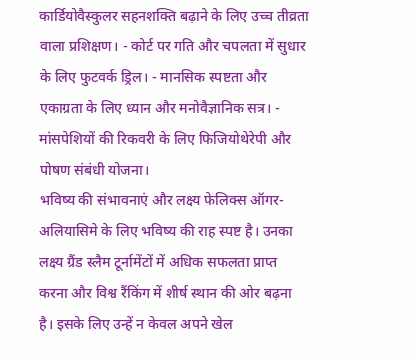कार्डियोवैस्कुलर सहनशक्ति बढ़ाने के लिए उच्च तीव्रता वाला प्रशिक्षण। - कोर्ट पर गति और चपलता में सुधार के लिए फुटवर्क ड्रिल। - मानसिक स्पष्टता और एकाग्रता के लिए ध्यान और मनोवैज्ञानिक सत्र। - मांसपेशियों की रिकवरी के लिए फिजियोथेरेपी और पोषण संबंधी योजना।
भविष्य की संभावनाएं और लक्ष्य फेलिक्स ऑगर-अलियासिमे के लिए भविष्य की राह स्पष्ट है। उनका लक्ष्य ग्रैंड स्लैम टूर्नामेंटों में अधिक सफलता प्राप्त करना और विश्व रैंकिंग में शीर्ष स्थान की ओर बढ़ना है। इसके लिए उन्हें न केवल अपने खेल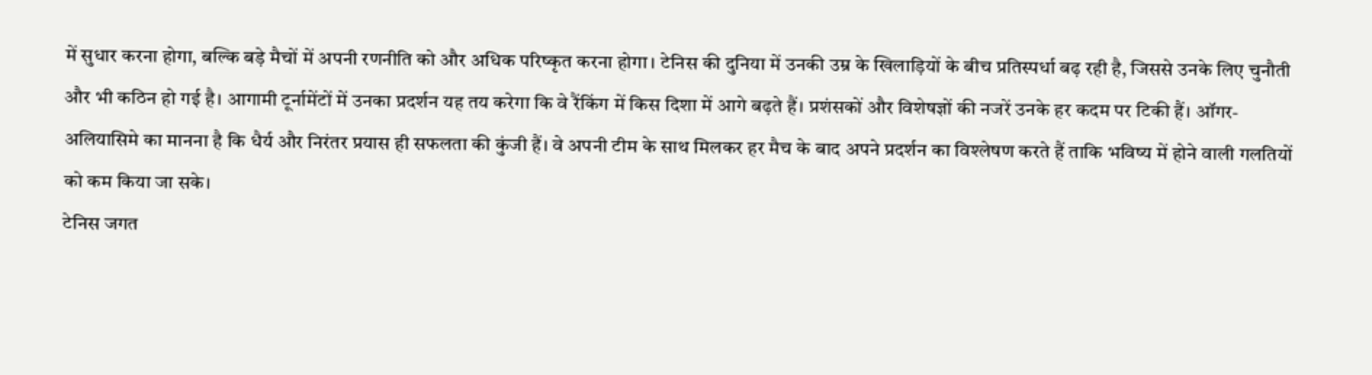में सुधार करना होगा, बल्कि बड़े मैचों में अपनी रणनीति को और अधिक परिष्कृत करना होगा। टेनिस की दुनिया में उनकी उम्र के खिलाड़ियों के बीच प्रतिस्पर्धा बढ़ रही है, जिससे उनके लिए चुनौती और भी कठिन हो गई है। आगामी टूर्नामेंटों में उनका प्रदर्शन यह तय करेगा कि वे रैंकिंग में किस दिशा में आगे बढ़ते हैं। प्रशंसकों और विशेषज्ञों की नजरें उनके हर कदम पर टिकी हैं। ऑगर-अलियासिमे का मानना है कि धैर्य और निरंतर प्रयास ही सफलता की कुंजी हैं। वे अपनी टीम के साथ मिलकर हर मैच के बाद अपने प्रदर्शन का विश्लेषण करते हैं ताकि भविष्य में होने वाली गलतियों को कम किया जा सके।
टेनिस जगत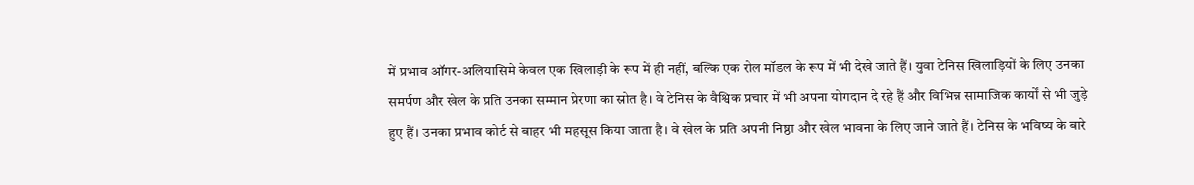में प्रभाव ऑगर-अलियासिमे केवल एक खिलाड़ी के रूप में ही नहीं, बल्कि एक रोल मॉडल के रूप में भी देखे जाते हैं। युवा टेनिस खिलाड़ियों के लिए उनका समर्पण और खेल के प्रति उनका सम्मान प्रेरणा का स्रोत है। वे टेनिस के वैश्विक प्रचार में भी अपना योगदान दे रहे हैं और विभिन्न सामाजिक कार्यों से भी जुड़े हुए हैं। उनका प्रभाव कोर्ट से बाहर भी महसूस किया जाता है। वे खेल के प्रति अपनी निष्ठा और खेल भावना के लिए जाने जाते हैं। टेनिस के भविष्य के बारे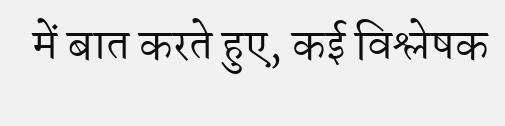में बात करते हुए, कई विश्लेषक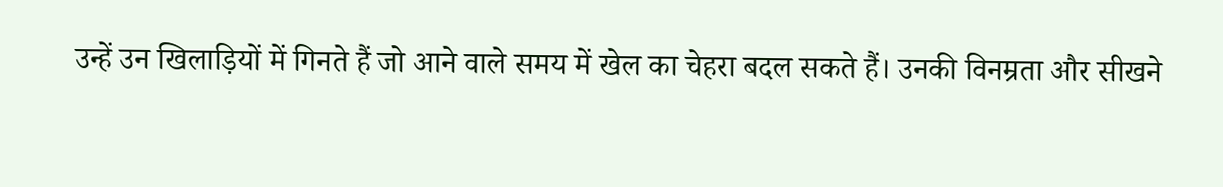उन्हें उन खिलाड़ियों में गिनते हैं जो आने वाले समय में खेल का चेहरा बदल सकते हैं। उनकी विनम्रता और सीखने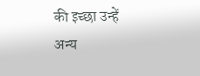की इच्छा उन्हें अन्य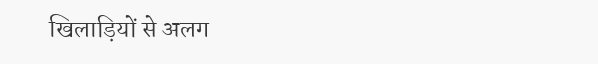खिलाड़ियों से अलग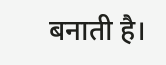बनाती है।